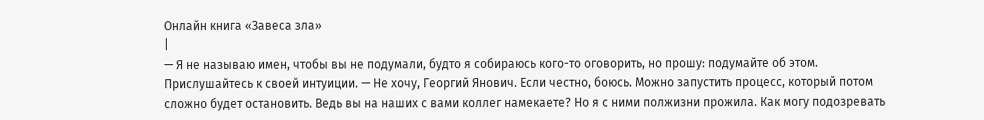Онлайн книга «Завеса зла»
|
— Я не называю имен, чтобы вы не подумали, будто я собираюсь кого-то оговорить, но прошу: подумайте об этом. Прислушайтесь к своей интуиции. — Не хочу, Георгий Янович. Если честно, боюсь. Можно запустить процесс, который потом сложно будет остановить. Ведь вы на наших с вами коллег намекаете? Но я с ними полжизни прожила. Как могу подозревать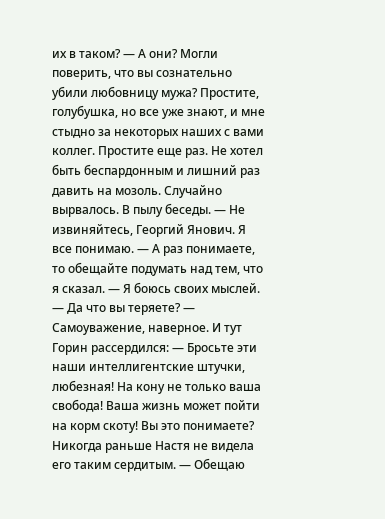их в таком? — А они? Могли поверить, что вы сознательно убили любовницу мужа? Простите, голубушка, но все уже знают, и мне стыдно за некоторых наших с вами коллег. Простите еще раз. Не хотел быть беспардонным и лишний раз давить на мозоль. Случайно вырвалось. В пылу беседы. — Не извиняйтесь, Георгий Янович. Я все понимаю. — А раз понимаете, то обещайте подумать над тем, что я сказал. — Я боюсь своих мыслей. — Да что вы теряете? — Самоуважение, наверное. И тут Горин рассердился: — Бросьте эти наши интеллигентские штучки, любезная! На кону не только ваша свобода! Ваша жизнь может пойти на корм скоту! Вы это понимаете? Никогда раньше Настя не видела его таким сердитым. — Обещаю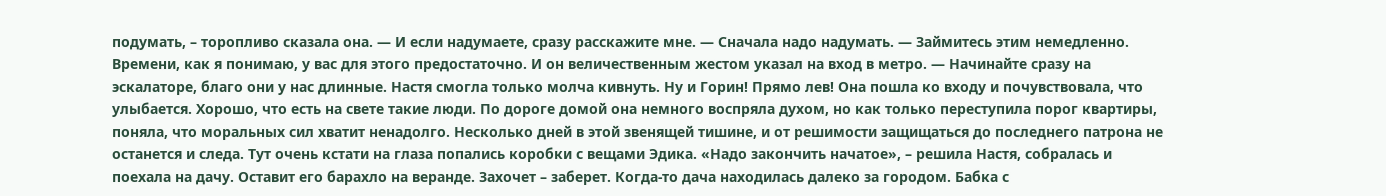подумать, – торопливо сказала она. — И если надумаете, сразу расскажите мне. — Сначала надо надумать. — Займитесь этим немедленно. Времени, как я понимаю, у вас для этого предостаточно. И он величественным жестом указал на вход в метро. — Начинайте сразу на эскалаторе, благо они у нас длинные. Настя смогла только молча кивнуть. Ну и Горин! Прямо лев! Она пошла ко входу и почувствовала, что улыбается. Хорошо, что есть на свете такие люди. По дороге домой она немного воспряла духом, но как только переступила порог квартиры, поняла, что моральных сил хватит ненадолго. Несколько дней в этой звенящей тишине, и от решимости защищаться до последнего патрона не останется и следа. Тут очень кстати на глаза попались коробки с вещами Эдика. «Надо закончить начатое», – решила Настя, собралась и поехала на дачу. Оставит его барахло на веранде. Захочет – заберет. Когда-то дача находилась далеко за городом. Бабка с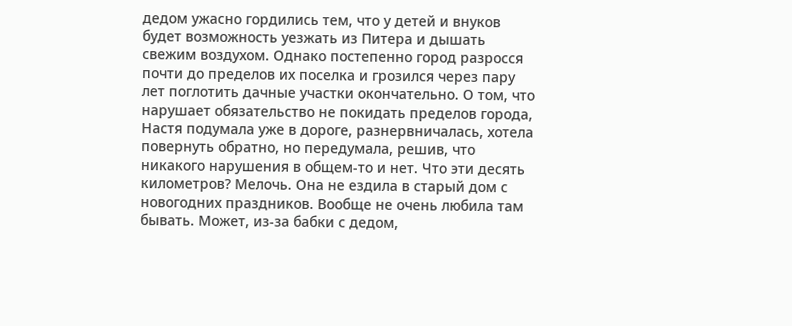дедом ужасно гордились тем, что у детей и внуков будет возможность уезжать из Питера и дышать свежим воздухом. Однако постепенно город разросся почти до пределов их поселка и грозился через пару лет поглотить дачные участки окончательно. О том, что нарушает обязательство не покидать пределов города, Настя подумала уже в дороге, разнервничалась, хотела повернуть обратно, но передумала, решив, что никакого нарушения в общем-то и нет. Что эти десять километров? Мелочь. Она не ездила в старый дом с новогодних праздников. Вообще не очень любила там бывать. Может, из-за бабки с дедом,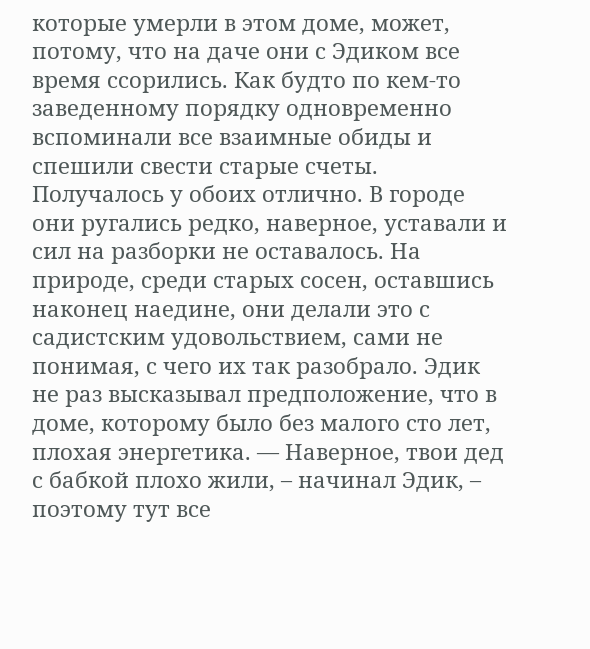которые умерли в этом доме, может, потому, что на даче они с Эдиком все время ссорились. Как будто по кем-то заведенному порядку одновременно вспоминали все взаимные обиды и спешили свести старые счеты. Получалось у обоих отлично. В городе они ругались редко, наверное, уставали и сил на разборки не оставалось. На природе, среди старых сосен, оставшись наконец наедине, они делали это с садистским удовольствием, сами не понимая, с чего их так разобрало. Эдик не раз высказывал предположение, что в доме, которому было без малого сто лет, плохая энергетика. — Наверное, твои дед с бабкой плохо жили, – начинал Эдик, – поэтому тут все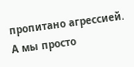пропитано агрессией. А мы просто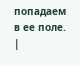попадаем в ее поле. |